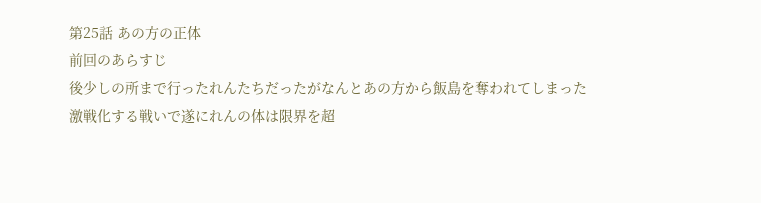第25話 あの方の正体
前回のあらすじ
後少しの所まで行ったれんたちだったがなんとあの方から飯島を奪われてしまった
激戦化する戦いで遂にれんの体は限界を超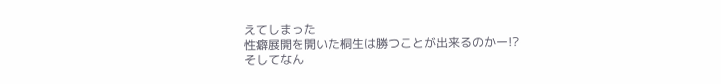えてしまった
性癖展開を開いた桐生は勝つことが出来るのかー!?
そしてなん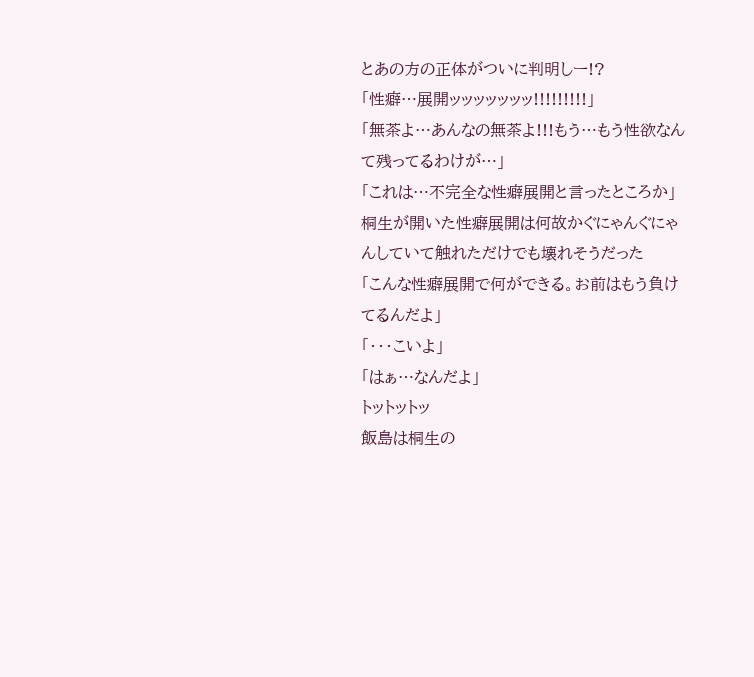とあの方の正体がついに判明しー!?
「性癖…展開ッッッッッッッ!!!!!!!!!」
「無茶よ…あんなの無茶よ!!!もう…もう性欲なんて残ってるわけが…」
「これは…不完全な性癖展開と言ったところか」
桐生が開いた性癖展開は何故かぐにゃんぐにゃんしていて触れただけでも壊れそうだった
「こんな性癖展開で何ができる。お前はもう負けてるんだよ」
「・・・こいよ」
「はぁ…なんだよ」
トットットッ
飯島は桐生の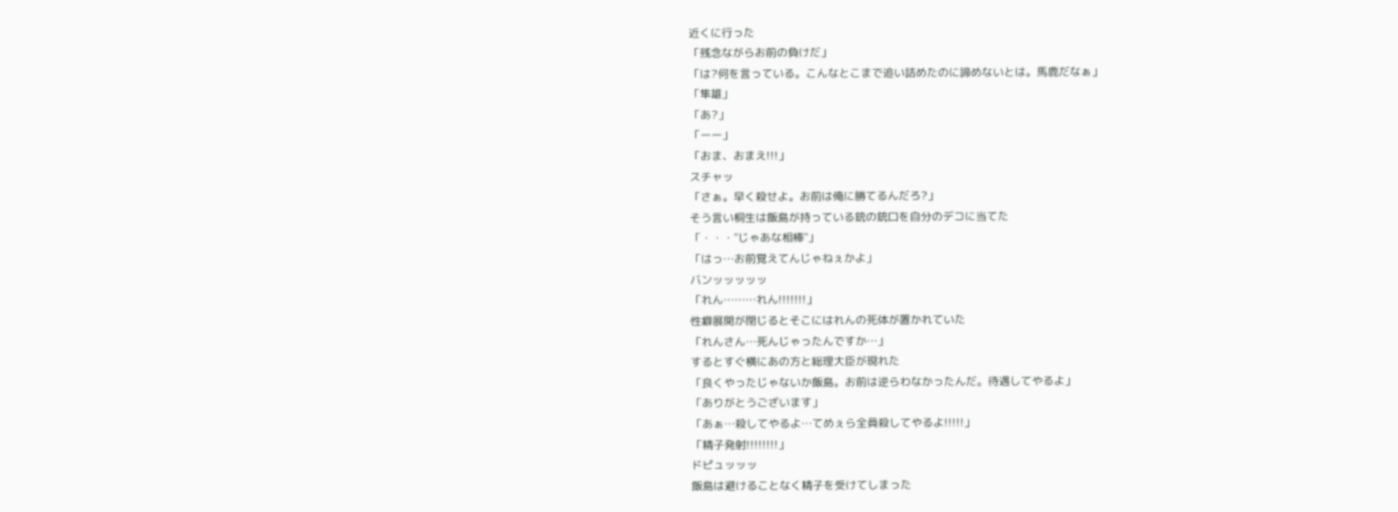近くに行った
「残念ながらお前の負けだ」
「は?何を言っている。こんなとこまで追い詰めたのに諦めないとは。馬鹿だなぁ」
「隼雄」
「あ?」
「ーー」
「おま、おまえ!!!」
スチャッ
「さぁ。早く殺せよ。お前は俺に勝てるんだろ?」
そう言い桐生は飯島が持っている銃の銃口を自分のデコに当てた
「・・・"じゃあな相棒"」
「はっ…お前覚えてんじゃねぇかよ」
バンッッッッッ
「れん………れん!!!!!!!」
性癖展開が閉じるとそこにはれんの死体が置かれていた
「れんさん…死んじゃったんですか…」
するとすぐ横にあの方と総理大臣が現れた
「良くやったじゃないか飯島。お前は逆らわなかったんだ。待遇してやるよ」
「ありがとうございます」
「あぁ…殺してやるよ…てめぇら全員殺してやるよ!!!!!」
「精子発射!!!!!!!!」
ドピュッッッ
飯島は避けることなく精子を受けてしまった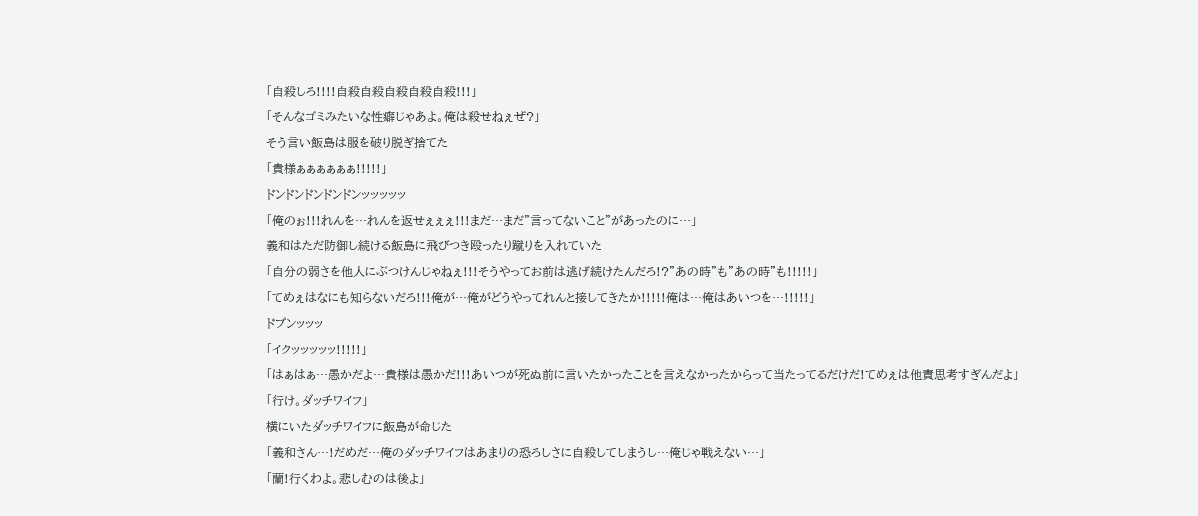「自殺しろ!!!!自殺自殺自殺自殺自殺!!!」
「そんなゴミみたいな性癖じゃあよ。俺は殺せねぇぜ?」
そう言い飯島は服を破り脱ぎ捨てた
「貴様ぁぁぁぁぁぁ!!!!!」
ドンドンドンドンドンッッッッッ
「俺のぉ!!!れんを…れんを返せぇぇぇ!!!まだ…まだ"言ってないこと"があったのに…」
義和はただ防御し続ける飯島に飛びつき殴ったり蹴りを入れていた
「自分の弱さを他人にぶつけんじゃねぇ!!!そうやってお前は逃げ続けたんだろ!?"あの時"も"あの時"も!!!!!」
「てめぇはなにも知らないだろ!!!俺が…俺がどうやってれんと接してきたか!!!!!俺は…俺はあいつを…!!!!!」
ドプンッッッ
「イクッッッッッ!!!!!」
「はぁはぁ…愚かだよ…貴様は愚かだ!!!あいつが死ぬ前に言いたかったことを言えなかったからって当たってるだけだ!てめぇは他責思考すぎんだよ」
「行け。ダッチワイフ」
横にいたダッチワイフに飯島が命じた
「義和さん…!だめだ…俺のダッチワイフはあまりの恐ろしさに自殺してしまうし…俺じゃ戦えない…」
「蘭!行くわよ。悲しむのは後よ」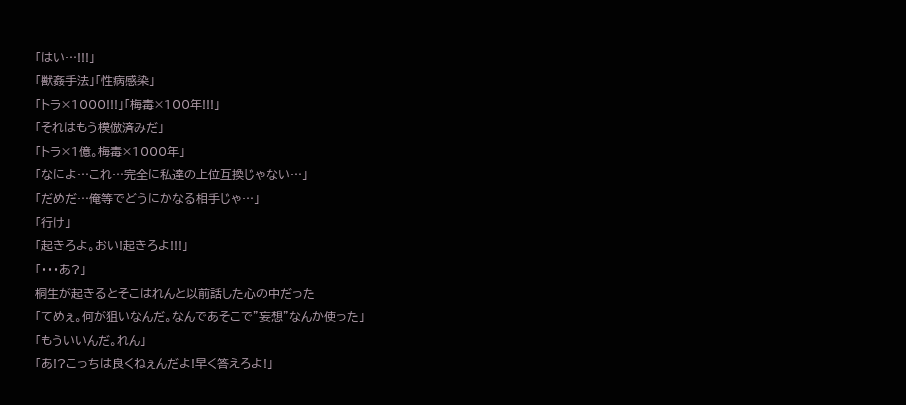「はい…!!!」
「獣姦手法」「性病感染」
「トラ×1000!!!」「梅毒×100年!!!」
「それはもう模倣済みだ」
「トラ×1億。梅毒×1000年」
「なによ…これ…完全に私達の上位互換じゃない…」
「だめだ…俺等でどうにかなる相手じゃ…」
「行け」
「起きろよ。おい!起きろよ!!!」
「・・・あ?」
桐生が起きるとそこはれんと以前話した心の中だった
「てめぇ。何が狙いなんだ。なんであそこで"妄想"なんか使った」
「もういいんだ。れん」
「あ!?こっちは良くねぇんだよ!早く答えろよ!」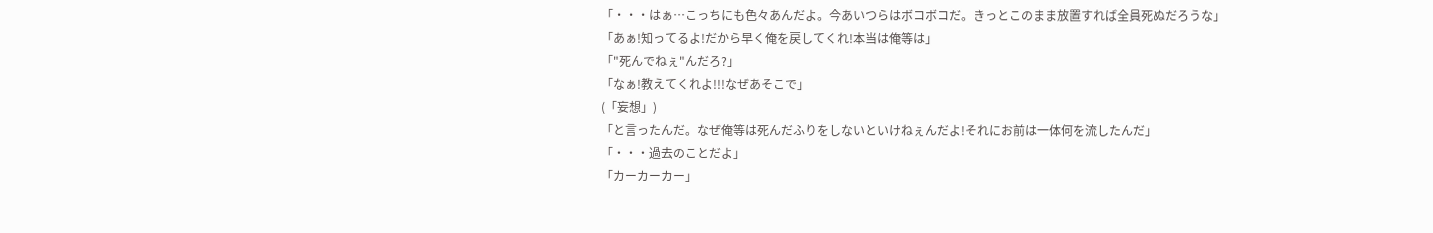「・・・はぁ…こっちにも色々あんだよ。今あいつらはボコボコだ。きっとこのまま放置すれば全員死ぬだろうな」
「あぁ!知ってるよ!だから早く俺を戻してくれ!本当は俺等は」
「"死んでねぇ"んだろ?」
「なぁ!教えてくれよ!!!なぜあそこで」
(「妄想」)
「と言ったんだ。なぜ俺等は死んだふりをしないといけねぇんだよ!それにお前は一体何を流したんだ」
「・・・過去のことだよ」
「カーカーカー」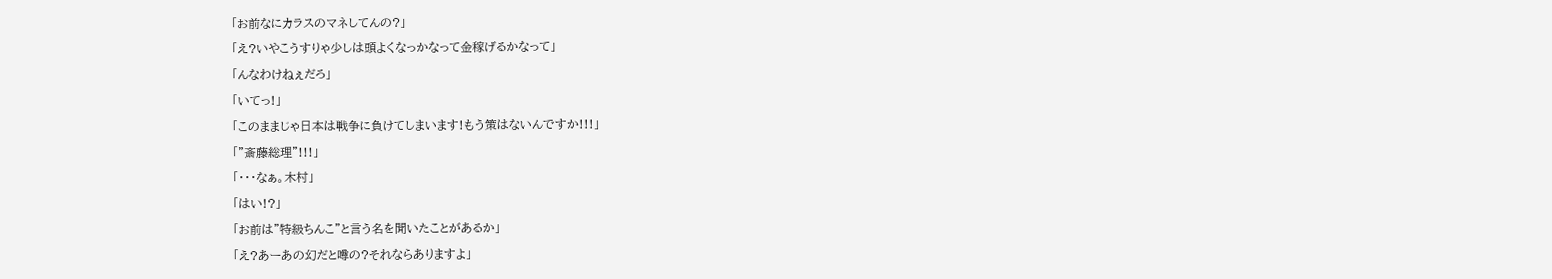「お前なにカラスのマネしてんの?」
「え?いやこうすりゃ少しは頭よくなっかなって金稼げるかなって」
「んなわけねぇだろ」
「いてっ!」
「このままじゃ日本は戦争に負けてしまいます!もう策はないんですか!!!」
「"斎藤総理"!!!」
「・・・なぁ。木村」
「はい!?」
「お前は"特級ちんこ"と言う名を聞いたことがあるか」
「え?あーあの幻だと噂の?それならありますよ」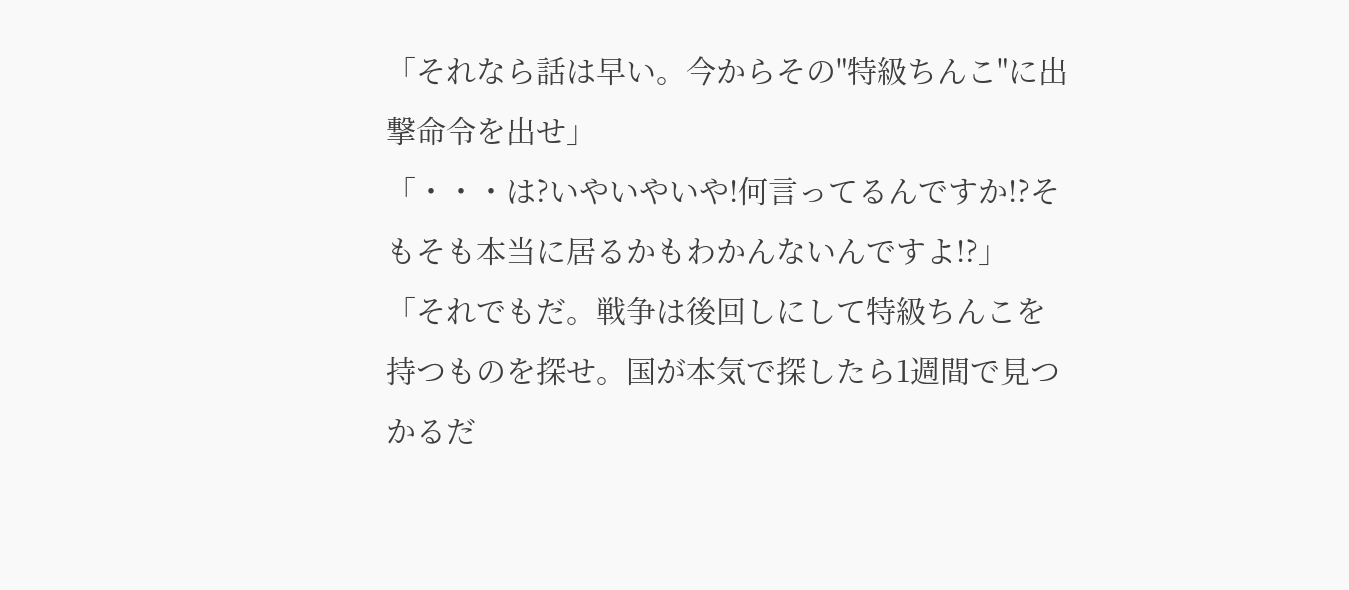「それなら話は早い。今からその"特級ちんこ"に出撃命令を出せ」
「・・・は?いやいやいや!何言ってるんですか!?そもそも本当に居るかもわかんないんですよ!?」
「それでもだ。戦争は後回しにして特級ちんこを持つものを探せ。国が本気で探したら1週間で見つかるだ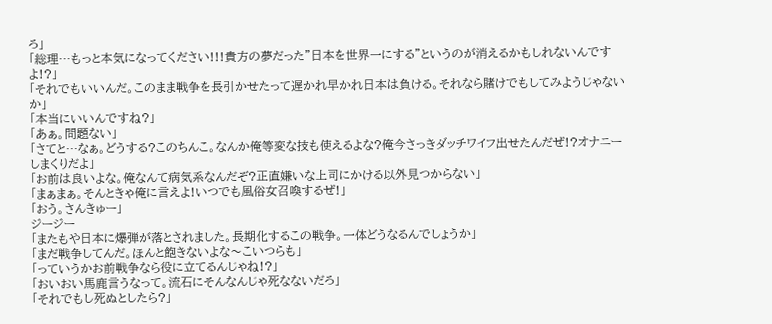ろ」
「総理…もっと本気になってください!!!貴方の夢だった"日本を世界一にする"というのが消えるかもしれないんですよ!?」
「それでもいいんだ。このまま戦争を長引かせたって遅かれ早かれ日本は負ける。それなら賭けでもしてみようじゃないか」
「本当にいいんですね?」
「あぁ。問題ない」
「さてと…なぁ。どうする?このちんこ。なんか俺等変な技も使えるよな?俺今さっきダッチワイフ出せたんだぜ!?オナニーしまくりだよ」
「お前は良いよな。俺なんて病気系なんだぞ?正直嫌いな上司にかける以外見つからない」
「まぁまぁ。そんときゃ俺に言えよ!いつでも風俗女召喚するぜ!」
「おう。さんきゅー」
ジージー
「またもや日本に爆弾が落とされました。長期化するこの戦争。一体どうなるんでしょうか」
「まだ戦争してんだ。ほんと飽きないよな〜こいつらも」
「っていうかお前戦争なら役に立てるんじゃね!?」
「おいおい馬鹿言うなって。流石にそんなんじゃ死なないだろ」
「それでもし死ぬとしたら?」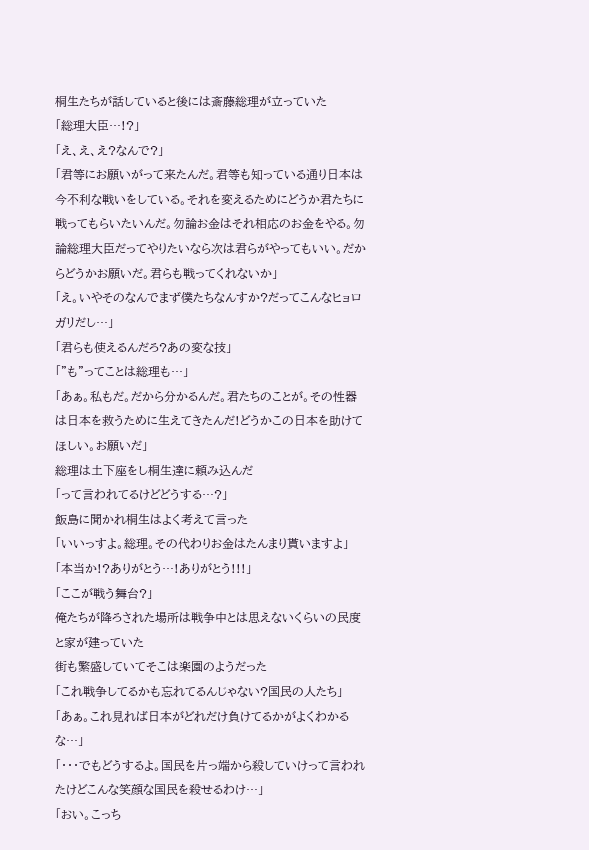桐生たちが話していると後には斎藤総理が立っていた
「総理大臣…!?」
「え、え、え?なんで?」
「君等にお願いがって来たんだ。君等も知っている通り日本は今不利な戦いをしている。それを変えるためにどうか君たちに戦ってもらいたいんだ。勿論お金はそれ相応のお金をやる。勿論総理大臣だってやりたいなら次は君らがやってもいい。だからどうかお願いだ。君らも戦ってくれないか」
「え。いやそのなんでまず僕たちなんすか?だってこんなヒョロガリだし…」
「君らも使えるんだろ?あの変な技」
「"も"ってことは総理も…」
「あぁ。私もだ。だから分かるんだ。君たちのことが。その性器は日本を救うために生えてきたんだ!どうかこの日本を助けてほしい。お願いだ」
総理は土下座をし桐生達に頼み込んだ
「って言われてるけどどうする…?」
飯島に聞かれ桐生はよく考えて言った
「いいっすよ。総理。その代わりお金はたんまり貰いますよ」
「本当か!?ありがとう…!ありがとう!!!」
「ここが戦う舞台?」
俺たちが降ろされた場所は戦争中とは思えないくらいの民度と家が建っていた
街も繁盛していてそこは楽園のようだった
「これ戦争してるかも忘れてるんじゃない?国民の人たち」
「あぁ。これ見れば日本がどれだけ負けてるかがよくわかるな…」
「・・・でもどうするよ。国民を片っ端から殺していけって言われたけどこんな笑顔な国民を殺せるわけ…」
「おい。こっち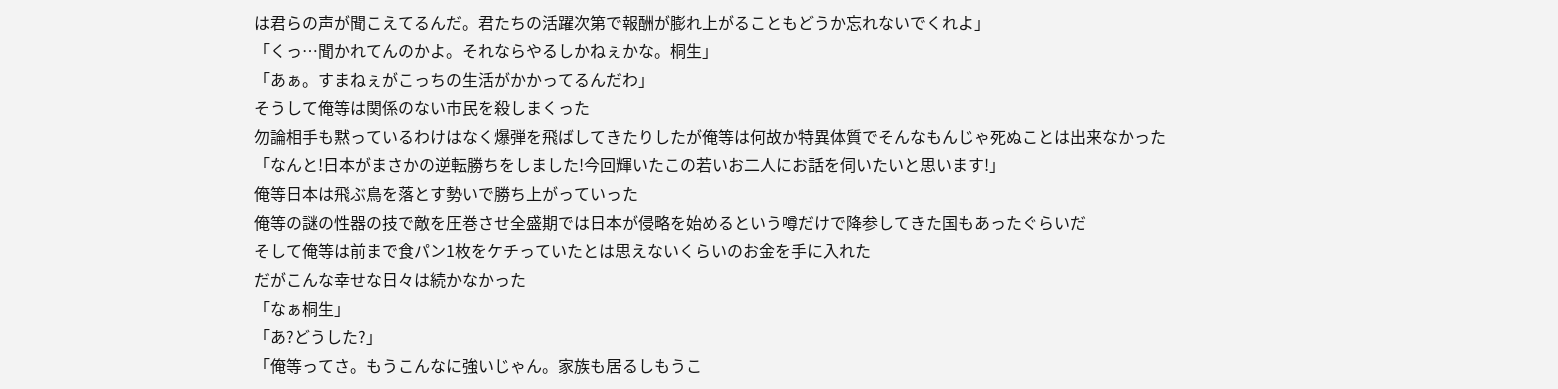は君らの声が聞こえてるんだ。君たちの活躍次第で報酬が膨れ上がることもどうか忘れないでくれよ」
「くっ…聞かれてんのかよ。それならやるしかねぇかな。桐生」
「あぁ。すまねぇがこっちの生活がかかってるんだわ」
そうして俺等は関係のない市民を殺しまくった
勿論相手も黙っているわけはなく爆弾を飛ばしてきたりしたが俺等は何故か特異体質でそんなもんじゃ死ぬことは出来なかった
「なんと!日本がまさかの逆転勝ちをしました!今回輝いたこの若いお二人にお話を伺いたいと思います!」
俺等日本は飛ぶ鳥を落とす勢いで勝ち上がっていった
俺等の謎の性器の技で敵を圧巻させ全盛期では日本が侵略を始めるという噂だけで降参してきた国もあったぐらいだ
そして俺等は前まで食パン1枚をケチっていたとは思えないくらいのお金を手に入れた
だがこんな幸せな日々は続かなかった
「なぁ桐生」
「あ?どうした?」
「俺等ってさ。もうこんなに強いじゃん。家族も居るしもうこ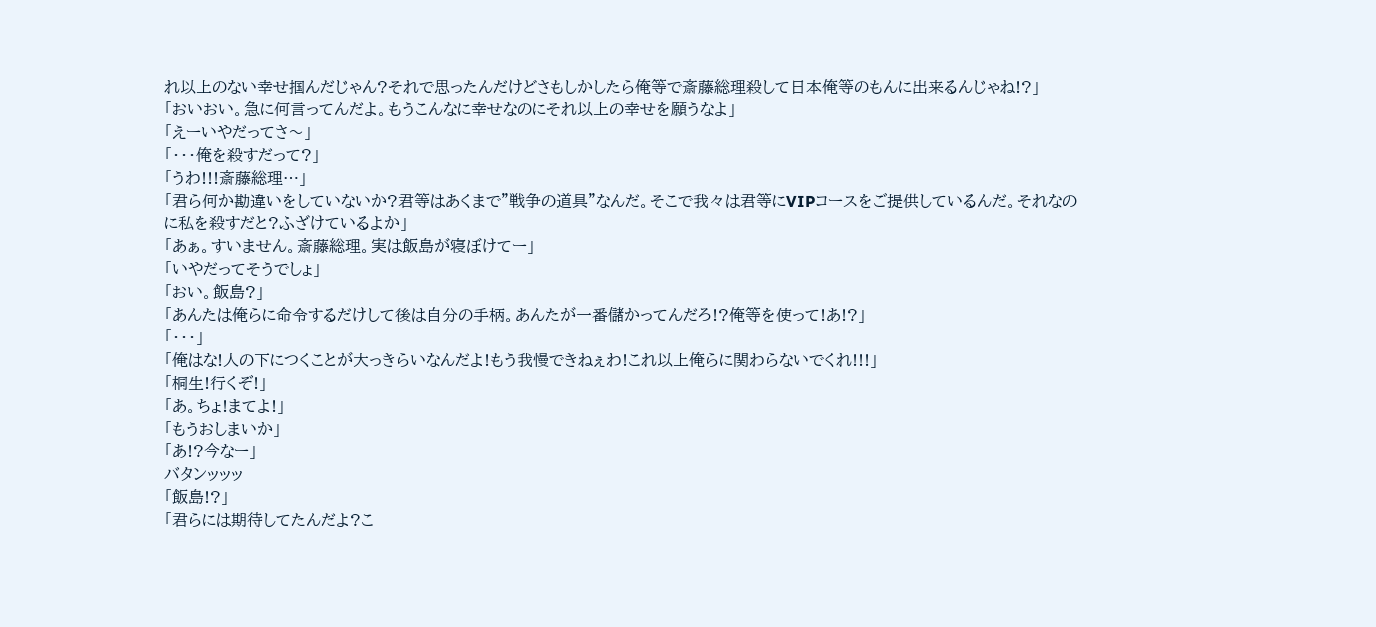れ以上のない幸せ掴んだじゃん?それで思ったんだけどさもしかしたら俺等で斎藤総理殺して日本俺等のもんに出来るんじゃね!?」
「おいおい。急に何言ってんだよ。もうこんなに幸せなのにそれ以上の幸せを願うなよ」
「えーいやだってさ〜」
「・・・俺を殺すだって?」
「うわ!!!斎藤総理…」
「君ら何か勘違いをしていないか?君等はあくまで"戦争の道具"なんだ。そこで我々は君等にVIPコースをご提供しているんだ。それなのに私を殺すだと?ふざけているよか」
「あぁ。すいません。斎藤総理。実は飯島が寝ぼけてー」
「いやだってそうでしょ」
「おい。飯島?」
「あんたは俺らに命令するだけして後は自分の手柄。あんたが一番儲かってんだろ!?俺等を使って!あ!?」
「・・・」
「俺はな!人の下につくことが大っきらいなんだよ!もう我慢できねぇわ!これ以上俺らに関わらないでくれ!!!」
「桐生!行くぞ!」
「あ。ちょ!まてよ!」
「もうおしまいか」
「あ!?今なー」
バタンッッッ
「飯島!?」
「君らには期待してたんだよ?こ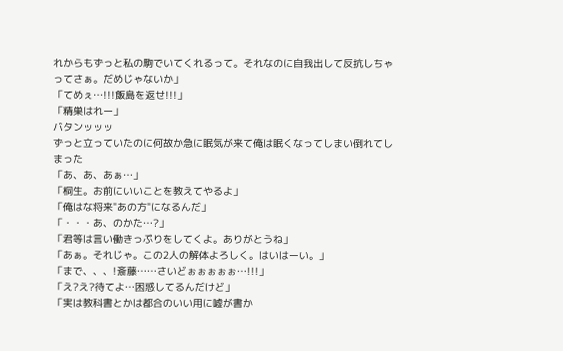れからもずっと私の駒でいてくれるって。それなのに自我出して反抗しちゃってさぁ。だめじゃないか」
「てめぇ…!!!飯島を返せ!!!」
「精巣はれー」
バタンッッッ
ずっと立っていたのに何故か急に眠気が来て俺は眠くなってしまい倒れてしまった
「あ、あ、あぁ…」
「桐生。お前にいいことを教えてやるよ」
「俺はな将来"あの方"になるんだ」
「・・・あ、のかた…?」
「君等は言い働きっぷりをしてくよ。ありがとうね」
「あぁ。それじゃ。この2人の解体よろしく。はいはーい。」
「まで、、、!斎藤……さいどぉぉぉぉぉ…!!!」
「え?え?待てよ…困惑してるんだけど」
「実は教科書とかは都合のいい用に嘘が書か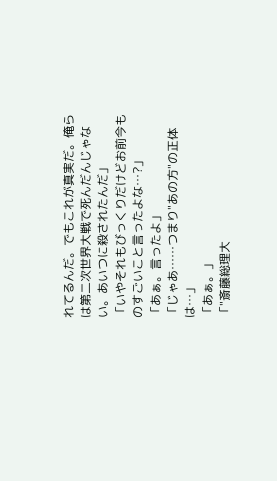れてるんだ。でもこれが真実だ。俺らは第二次世界大戦で死んだんじゃない。あいつに殺されたんだ」
「いやそれもびっくりだけどお前今ものすごいこと言ったよな…?」
「あぁ。言ったよ」
「じゃあ……つまり"あの方"の正体は…」
「あぁ。」
「"斎藤総理大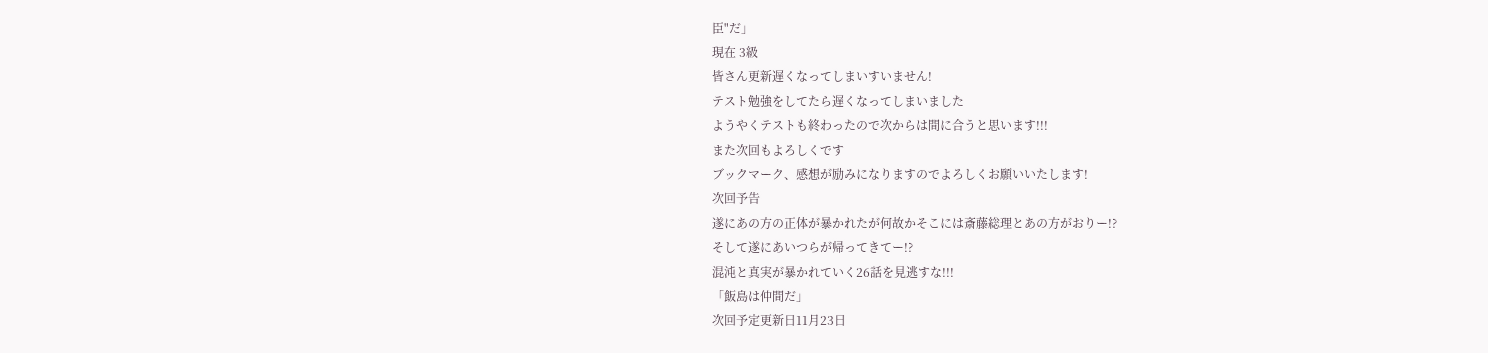臣"だ」
現在 3級
皆さん更新遅くなってしまいすいません!
テスト勉強をしてたら遅くなってしまいました
ようやくテストも終わったので次からは間に合うと思います!!!
また次回もよろしくです
ブックマーク、感想が励みになりますのでよろしくお願いいたします!
次回予告
遂にあの方の正体が暴かれたが何故かそこには斎藤総理とあの方がおりー!?
そして遂にあいつらが帰ってきてー!?
混沌と真実が暴かれていく26話を見逃すな!!!
「飯島は仲間だ」
次回予定更新日11月23日